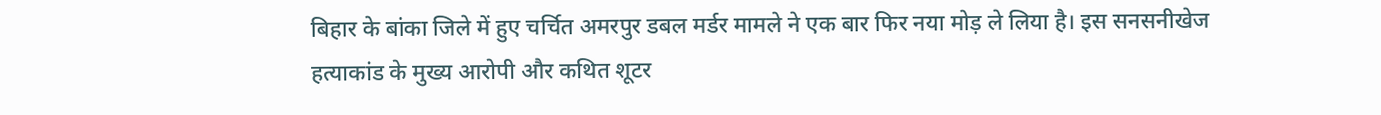बिहार के बांका जिले में हुए चर्चित अमरपुर डबल मर्डर मामले ने एक बार फिर नया मोड़ ले लिया है। इस सनसनीखेज हत्याकांड के मुख्य आरोपी और कथित शूटर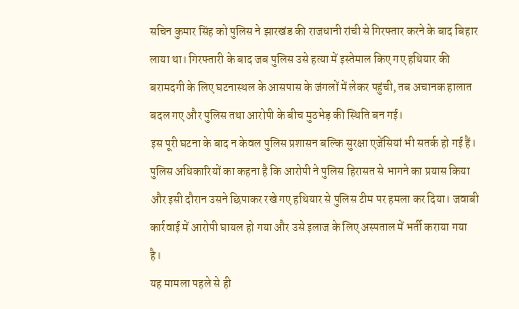सचिन कुमार सिंह को पुलिस ने झारखंड की राजधानी रांची से गिरफ्तार करने के बाद बिहार लाया था। गिरफ्तारी के बाद जब पुलिस उसे हत्या में इस्तेमाल किए गए हथियार की बरामदगी के लिए घटनास्थल के आसपास के जंगलों में लेकर पहुंची, तब अचानक हालात बदल गए और पुलिस तथा आरोपी के बीच मुठभेड़ की स्थिति बन गई।
इस पूरी घटना के बाद न केवल पुलिस प्रशासन बल्कि सुरक्षा एजेंसियां भी सतर्क हो गई हैं। पुलिस अधिकारियों का कहना है कि आरोपी ने पुलिस हिरासत से भागने का प्रयास किया और इसी दौरान उसने छिपाकर रखे गए हथियार से पुलिस टीम पर हमला कर दिया। जवाबी कार्रवाई में आरोपी घायल हो गया और उसे इलाज के लिए अस्पताल में भर्ती कराया गया है।
यह मामला पहले से ही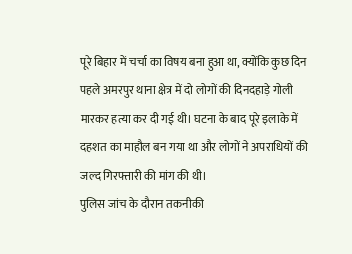पूरे बिहार में चर्चा का विषय बना हुआ था, क्योंकि कुछ दिन पहले अमरपुर थाना क्षेत्र में दो लोगों की दिनदहाड़े गोली मारकर हत्या कर दी गई थी। घटना के बाद पूरे इलाके में दहशत का माहौल बन गया था और लोगों ने अपराधियों की जल्द गिरफ्तारी की मांग की थी।
पुलिस जांच के दौरान तकनीकी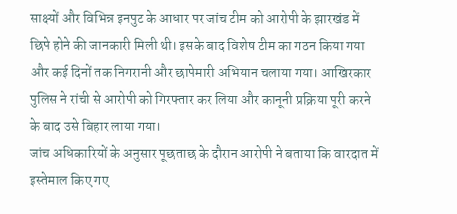साक्ष्यों और विभिन्न इनपुट के आधार पर जांच टीम को आरोपी के झारखंड में छिपे होने की जानकारी मिली थी। इसके बाद विशेष टीम का गठन किया गया और कई दिनों तक निगरानी और छापेमारी अभियान चलाया गया। आखिरकार पुलिस ने रांची से आरोपी को गिरफ्तार कर लिया और कानूनी प्रक्रिया पूरी करने के बाद उसे बिहार लाया गया।
जांच अधिकारियों के अनुसार पूछताछ के दौरान आरोपी ने बताया कि वारदात में इस्तेमाल किए गए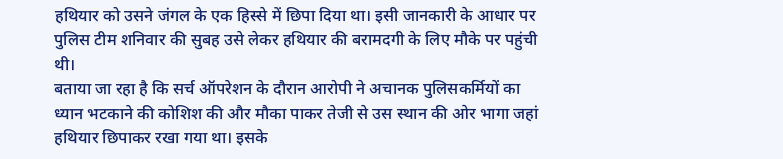हथियार को उसने जंगल के एक हिस्से में छिपा दिया था। इसी जानकारी के आधार पर पुलिस टीम शनिवार की सुबह उसे लेकर हथियार की बरामदगी के लिए मौके पर पहुंची थी।
बताया जा रहा है कि सर्च ऑपरेशन के दौरान आरोपी ने अचानक पुलिसकर्मियों का ध्यान भटकाने की कोशिश की और मौका पाकर तेजी से उस स्थान की ओर भागा जहां हथियार छिपाकर रखा गया था। इसके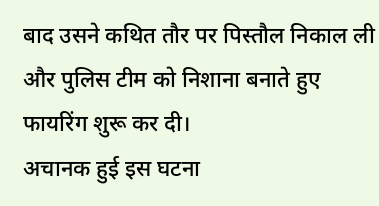बाद उसने कथित तौर पर पिस्तौल निकाल ली और पुलिस टीम को निशाना बनाते हुए फायरिंग शुरू कर दी।
अचानक हुई इस घटना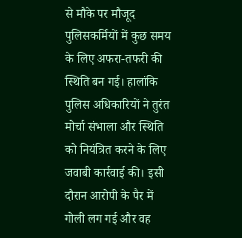से मौके पर मौजूद पुलिसकर्मियों में कुछ समय के लिए अफरा-तफरी की स्थिति बन गई। हालांकि पुलिस अधिकारियों ने तुरंत मोर्चा संभाला और स्थिति को नियंत्रित करने के लिए जवाबी कार्रवाई की। इसी दौरान आरोपी के पैर में गोली लग गई और वह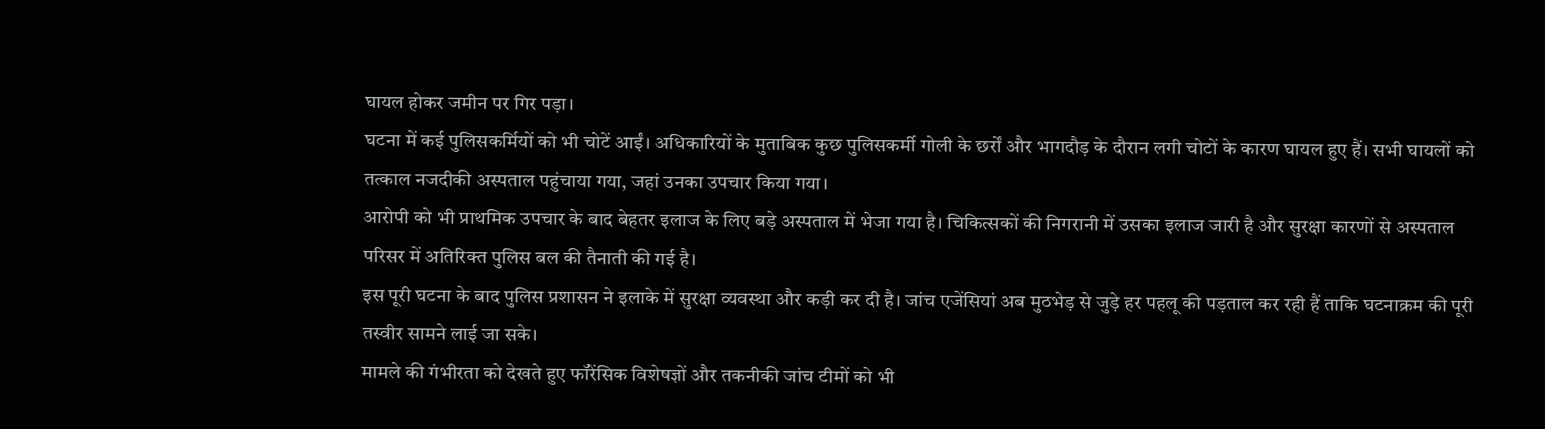घायल होकर जमीन पर गिर पड़ा।
घटना में कई पुलिसकर्मियों को भी चोटें आईं। अधिकारियों के मुताबिक कुछ पुलिसकर्मी गोली के छर्रों और भागदौड़ के दौरान लगी चोटों के कारण घायल हुए हैं। सभी घायलों को तत्काल नजदीकी अस्पताल पहुंचाया गया, जहां उनका उपचार किया गया।
आरोपी को भी प्राथमिक उपचार के बाद बेहतर इलाज के लिए बड़े अस्पताल में भेजा गया है। चिकित्सकों की निगरानी में उसका इलाज जारी है और सुरक्षा कारणों से अस्पताल परिसर में अतिरिक्त पुलिस बल की तैनाती की गई है।
इस पूरी घटना के बाद पुलिस प्रशासन ने इलाके में सुरक्षा व्यवस्था और कड़ी कर दी है। जांच एजेंसियां अब मुठभेड़ से जुड़े हर पहलू की पड़ताल कर रही हैं ताकि घटनाक्रम की पूरी तस्वीर सामने लाई जा सके।
मामले की गंभीरता को देखते हुए फॉरेंसिक विशेषज्ञों और तकनीकी जांच टीमों को भी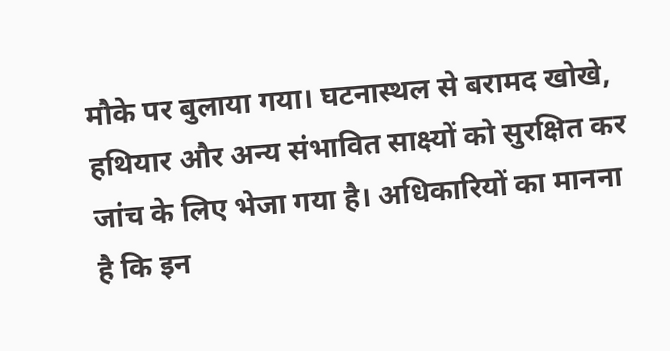मौके पर बुलाया गया। घटनास्थल से बरामद खोखे, हथियार और अन्य संभावित साक्ष्यों को सुरक्षित कर जांच के लिए भेजा गया है। अधिकारियों का मानना है कि इन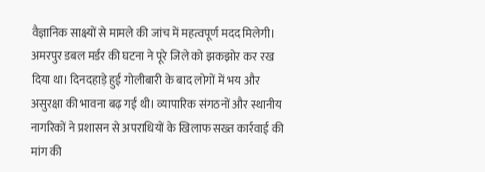वैज्ञानिक साक्ष्यों से मामले की जांच में महत्वपूर्ण मदद मिलेगी।
अमरपुर डबल मर्डर की घटना ने पूरे जिले को झकझोर कर रख दिया था। दिनदहाड़े हुई गोलीबारी के बाद लोगों में भय और असुरक्षा की भावना बढ़ गई थी। व्यापारिक संगठनों और स्थानीय नागरिकों ने प्रशासन से अपराधियों के खिलाफ सख्त कार्रवाई की मांग की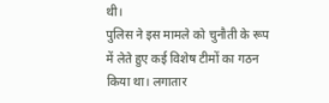थी।
पुलिस ने इस मामले को चुनौती के रूप में लेते हुए कई विशेष टीमों का गठन किया था। लगातार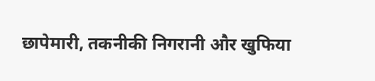छापेमारी, तकनीकी निगरानी और खुफिया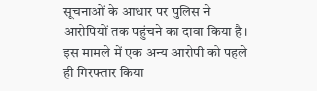सूचनाओं के आधार पर पुलिस ने आरोपियों तक पहुंचने का दावा किया है।
इस मामले में एक अन्य आरोपी को पहले ही गिरफ्तार किया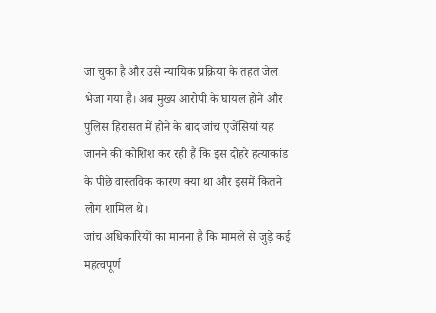जा चुका है और उसे न्यायिक प्रक्रिया के तहत जेल भेजा गया है। अब मुख्य आरोपी के घायल होने और पुलिस हिरासत में होने के बाद जांच एजेंसियां यह जानने की कोशिश कर रही हैं कि इस दोहरे हत्याकांड के पीछे वास्तविक कारण क्या था और इसमें कितने लोग शामिल थे।
जांच अधिकारियों का मानना है कि मामले से जुड़े कई महत्वपूर्ण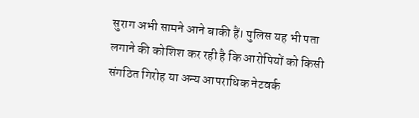सुराग अभी सामने आने बाकी हैं। पुलिस यह भी पता लगाने की कोशिश कर रही है कि आरोपियों को किसी संगठित गिरोह या अन्य आपराधिक नेटवर्क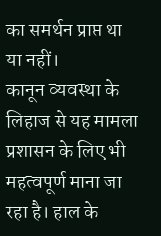का समर्थन प्राप्त था या नहीं।
कानून व्यवस्था के लिहाज से यह मामला प्रशासन के लिए भी महत्वपूर्ण माना जा रहा है। हाल के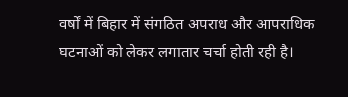वर्षों में बिहार में संगठित अपराध और आपराधिक घटनाओं को लेकर लगातार चर्चा होती रही है।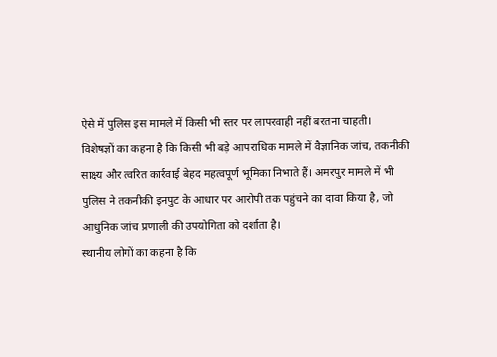ऐसे में पुलिस इस मामले में किसी भी स्तर पर लापरवाही नहीं बरतना चाहती।
विशेषज्ञों का कहना है कि किसी भी बड़े आपराधिक मामले में वैज्ञानिक जांच, तकनीकी साक्ष्य और त्वरित कार्रवाई बेहद महत्वपूर्ण भूमिका निभाते हैं। अमरपुर मामले में भी पुलिस ने तकनीकी इनपुट के आधार पर आरोपी तक पहुंचने का दावा किया है, जो आधुनिक जांच प्रणाली की उपयोगिता को दर्शाता है।
स्थानीय लोगों का कहना है कि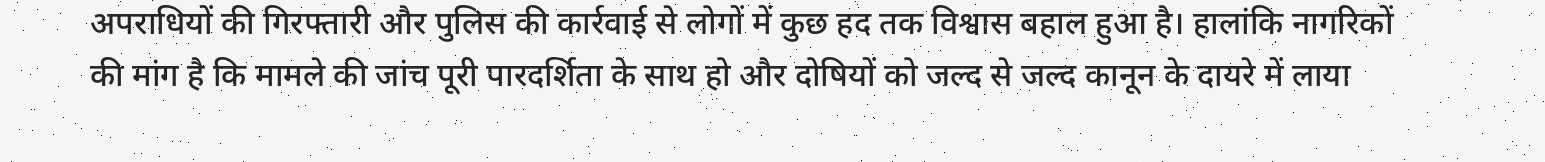अपराधियों की गिरफ्तारी और पुलिस की कार्रवाई से लोगों में कुछ हद तक विश्वास बहाल हुआ है। हालांकि नागरिकों की मांग है कि मामले की जांच पूरी पारदर्शिता के साथ हो और दोषियों को जल्द से जल्द कानून के दायरे में लाया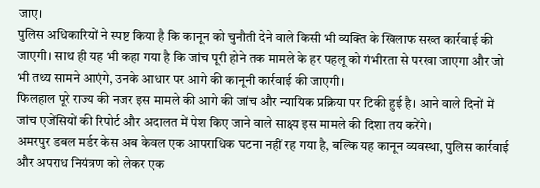जाए।
पुलिस अधिकारियों ने स्पष्ट किया है कि कानून को चुनौती देने वाले किसी भी व्यक्ति के खिलाफ सख्त कार्रवाई की जाएगी। साथ ही यह भी कहा गया है कि जांच पूरी होने तक मामले के हर पहलू को गंभीरता से परखा जाएगा और जो भी तथ्य सामने आएंगे, उनके आधार पर आगे की कानूनी कार्रवाई की जाएगी।
फिलहाल पूरे राज्य की नजर इस मामले की आगे की जांच और न्यायिक प्रक्रिया पर टिकी हुई है। आने वाले दिनों में जांच एजेंसियों की रिपोर्ट और अदालत में पेश किए जाने वाले साक्ष्य इस मामले की दिशा तय करेंगे।
अमरपुर डबल मर्डर केस अब केवल एक आपराधिक घटना नहीं रह गया है, बल्कि यह कानून व्यवस्था, पुलिस कार्रवाई और अपराध नियंत्रण को लेकर एक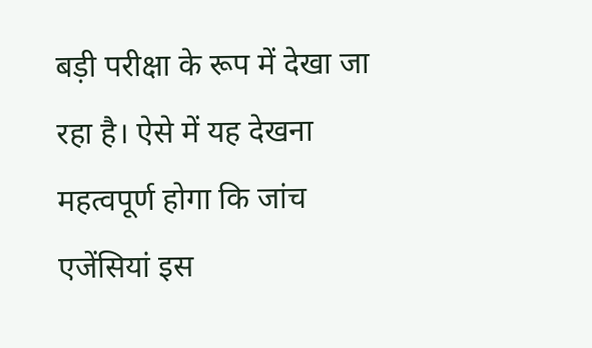बड़ी परीक्षा के रूप में देखा जा रहा है। ऐसे में यह देखना महत्वपूर्ण होगा कि जांच एजेंसियां इस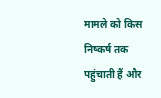मामले को किस निष्कर्ष तक पहुंचाती हैं और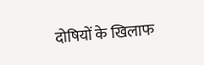दोषियों के खिलाफ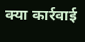क्या कार्रवाई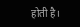होती है।